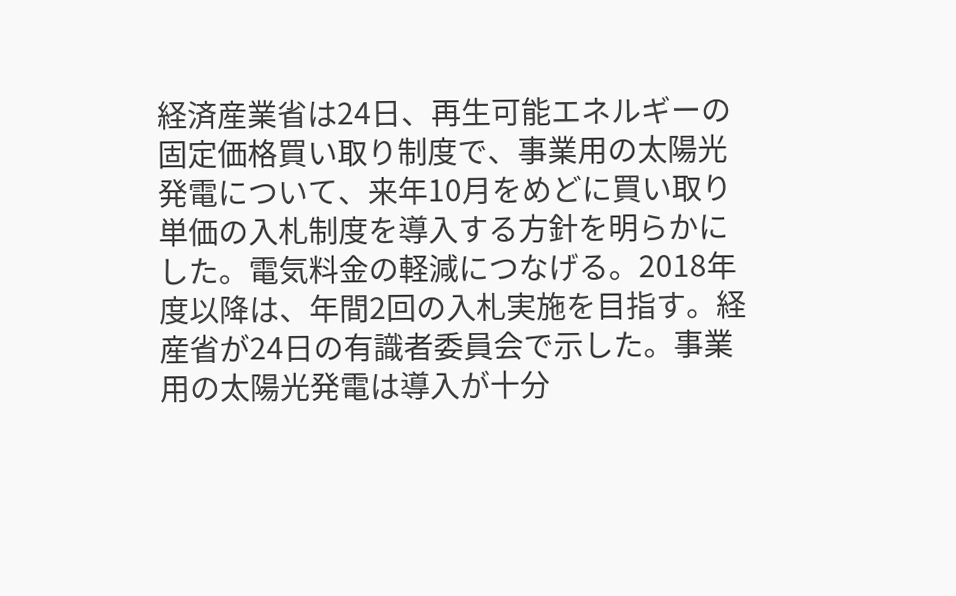経済産業省は24日、再生可能エネルギーの固定価格買い取り制度で、事業用の太陽光発電について、来年10月をめどに買い取り単価の入札制度を導入する方針を明らかにした。電気料金の軽減につなげる。2018年度以降は、年間2回の入札実施を目指す。経産省が24日の有識者委員会で示した。事業用の太陽光発電は導入が十分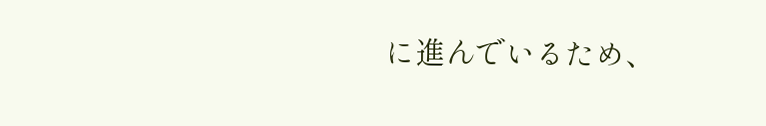に進んでいるため、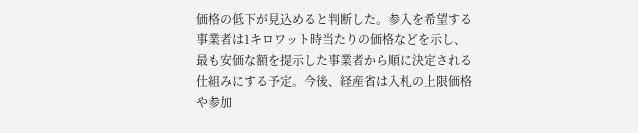価格の低下が見込めると判断した。参入を希望する事業者は1キロワット時当たりの価格などを示し、最も安価な額を提示した事業者から順に決定される仕組みにする予定。今後、経産省は入札の上限価格や参加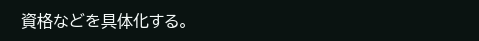資格などを具体化する。